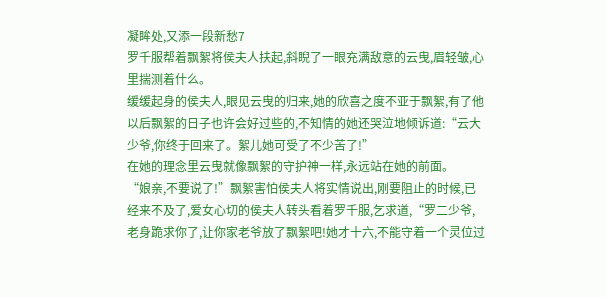凝眸处,又添一段新愁7
罗千服帮着飘絮将侯夫人扶起,斜睨了一眼充满敌意的云曳,眉轻皱,心里揣测着什么。
缓缓起身的侯夫人,眼见云曳的归来,她的欣喜之度不亚于飘絮,有了他以后飘絮的日子也许会好过些的,不知情的她还哭泣地倾诉道:“云大少爷,你终于回来了。絮儿她可受了不少苦了!”
在她的理念里云曳就像飘絮的守护神一样,永远站在她的前面。
“娘亲,不要说了!”飘絮害怕侯夫人将实情说出,刚要阻止的时候,已经来不及了,爱女心切的侯夫人转头看着罗千服,乞求道,“罗二少爷,老身跪求你了,让你家老爷放了飘絮吧!她才十六,不能守着一个灵位过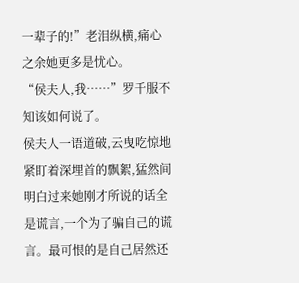一辈子的!”老泪纵横,痛心之余她更多是忧心。
“侯夫人,我……”罗千服不知该如何说了。
侯夫人一语道破,云曳吃惊地紧盯着深埋首的飘絮,猛然间明白过来她刚才所说的话全是谎言,一个为了骗自己的谎言。最可恨的是自己居然还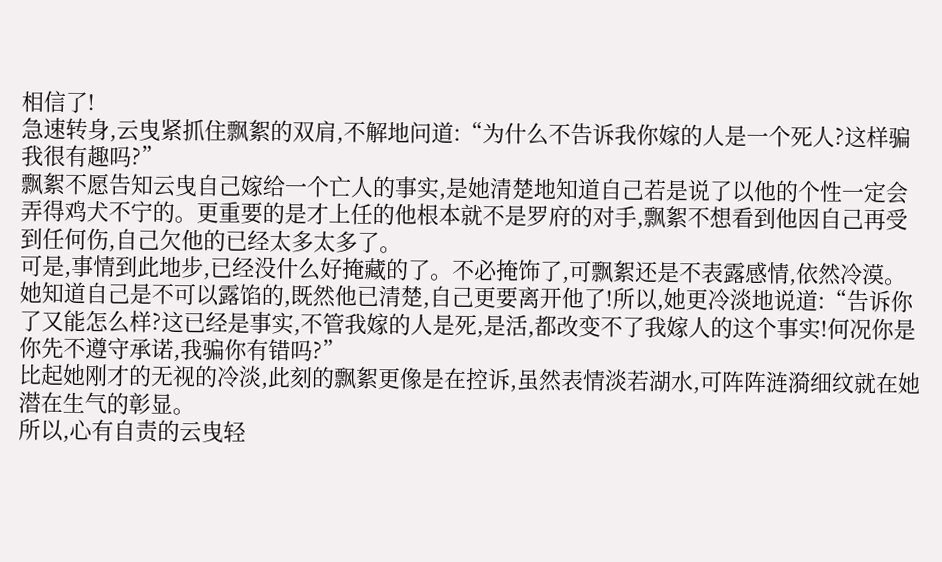相信了!
急速转身,云曳紧抓住飘絮的双肩,不解地问道:“为什么不告诉我你嫁的人是一个死人?这样骗我很有趣吗?”
飘絮不愿告知云曳自己嫁给一个亡人的事实,是她清楚地知道自己若是说了以他的个性一定会弄得鸡犬不宁的。更重要的是才上任的他根本就不是罗府的对手,飘絮不想看到他因自己再受到任何伤,自己欠他的已经太多太多了。
可是,事情到此地步,已经没什么好掩藏的了。不必掩饰了,可飘絮还是不表露感情,依然冷漠。
她知道自己是不可以露馅的,既然他已清楚,自己更要离开他了!所以,她更冷淡地说道:“告诉你了又能怎么样?这已经是事实,不管我嫁的人是死,是活,都改变不了我嫁人的这个事实!何况你是你先不遵守承诺,我骗你有错吗?”
比起她刚才的无视的冷淡,此刻的飘絮更像是在控诉,虽然表情淡若湖水,可阵阵涟漪细纹就在她潜在生气的彰显。
所以,心有自责的云曳轻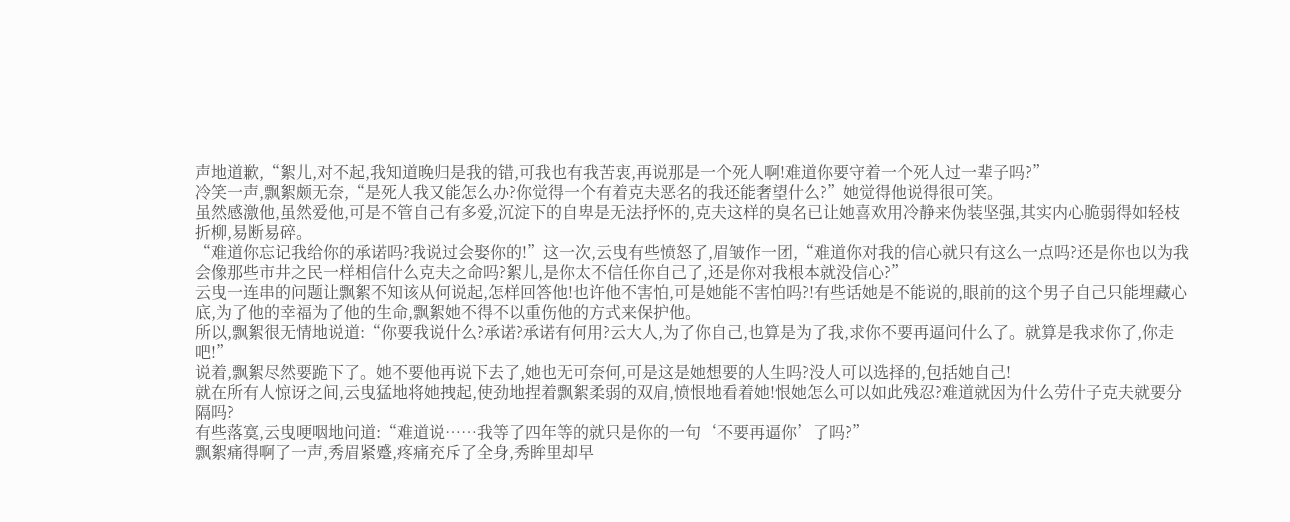声地道歉,“絮儿,对不起,我知道晚归是我的错,可我也有我苦衷,再说那是一个死人啊!难道你要守着一个死人过一辈子吗?”
冷笑一声,飘絮颇无奈,“是死人我又能怎么办?你觉得一个有着克夫恶名的我还能奢望什么?”她觉得他说得很可笑。
虽然感激他,虽然爱他,可是不管自己有多爱,沉淀下的自卑是无法抒怀的,克夫这样的臭名已让她喜欢用冷静来伪装坚强,其实内心脆弱得如轻枝折柳,易断易碎。
“难道你忘记我给你的承诺吗?我说过会娶你的!”这一次,云曳有些愤怒了,眉皱作一团,“难道你对我的信心就只有这么一点吗?还是你也以为我会像那些市井之民一样相信什么克夫之命吗?絮儿,是你太不信任你自己了,还是你对我根本就没信心?”
云曳一连串的问题让飘絮不知该从何说起,怎样回答他!也许他不害怕,可是她能不害怕吗?!有些话她是不能说的,眼前的这个男子自己只能埋藏心底,为了他的幸福为了他的生命,飘絮她不得不以重伤他的方式来保护他。
所以,飘絮很无情地说道:“你要我说什么?承诺?承诺有何用?云大人,为了你自己,也算是为了我,求你不要再逼问什么了。就算是我求你了,你走吧!”
说着,飘絮尽然要跪下了。她不要他再说下去了,她也无可奈何,可是这是她想要的人生吗?没人可以选择的,包括她自己!
就在所有人惊讶之间,云曳猛地将她拽起,使劲地捏着飘絮柔弱的双肩,愤恨地看着她!恨她怎么可以如此残忍?难道就因为什么劳什子克夫就要分隔吗?
有些落寞,云曳哽咽地问道:“难道说……我等了四年等的就只是你的一句‘不要再逼你’了吗?”
飘絮痛得啊了一声,秀眉紧蹙,疼痛充斥了全身,秀眸里却早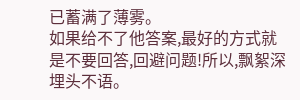已蓄满了薄雾。
如果给不了他答案,最好的方式就是不要回答,回避问题!所以,飘絮深埋头不语。